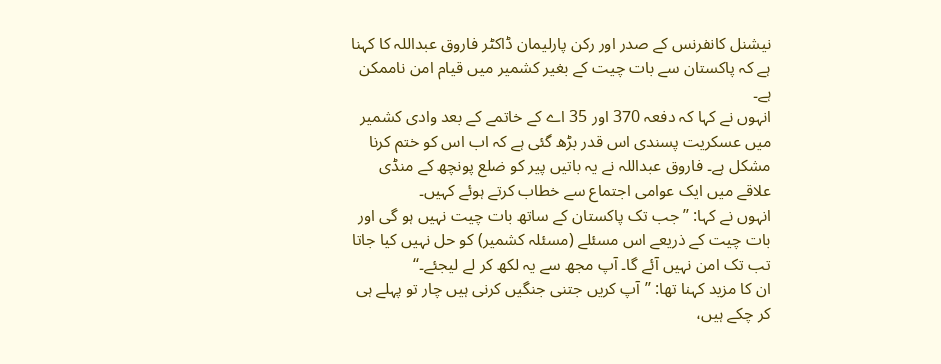نیشنل کانفرنس کے صدر اور رکن پارلیمان ڈاکٹر فاروق عبداللہ کا کہنا ہے کہ پاکستان سے بات چیت کے بغیر کشمیر میں قیام امن ناممکن ہے۔
انہوں نے کہا کہ دفعہ 370 اور 35 اے کے خاتمے کے بعد وادی کشمیر میں عسکریت پسندی اس قدر بڑھ گئی ہے کہ اب اس کو ختم کرنا مشکل ہے۔ فاروق عبداللہ نے یہ باتیں پیر کو ضلع پونچھ کے منڈی علاقے میں ایک عوامی اجتماع سے خطاب کرتے ہوئے کہیں۔
انہوں نے کہا: ’’جب تک پاکستان کے ساتھ بات چیت نہیں ہو گی اور بات چیت کے ذریعے اس مسئلے (مسئلہ کشمیر) کو حل نہیں کیا جاتا تب تک امن نہیں آئے گا۔ آپ مجھ سے یہ لکھ کر لے لیجئے۔‘‘
ان کا مزید کہنا تھا: ’’آپ کریں جتنی جنگیں کرنی ہیں چار تو پہلے ہی کر چکے ہیں،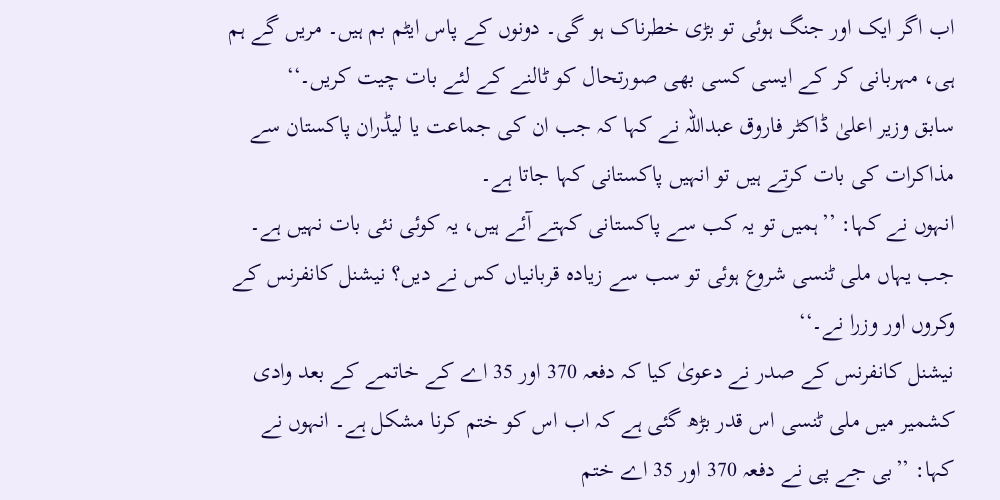اب اگر ایک اور جنگ ہوئی تو بڑی خطرناک ہو گی۔ دونوں کے پاس ایٹم بم ہیں۔ مریں گے ہم ہی، مہربانی کر کے ایسی کسی بھی صورتحال کو ٹالنے کے لئے بات چیت کریں۔‘‘
سابق وزیر اعلیٰ ڈاکٹر فاروق عبداللہ نے کہا کہ جب ان کی جماعت یا لیڈران پاکستان سے مذاکرات کی بات کرتے ہیں تو انہیں پاکستانی کہا جاتا ہے۔
انہوں نے کہا: ’’ہمیں تو یہ کب سے پاکستانی کہتے آئے ہیں، یہ کوئی نئی بات نہیں ہے۔ جب یہاں ملی ٹنسی شروع ہوئی تو سب سے زیادہ قربانیاں کس نے دیں؟ نیشنل کانفرنس کے وکروں اور وزرا نے۔‘‘
نیشنل کانفرنس کے صدر نے دعویٰ کیا کہ دفعہ 370 اور 35 اے کے خاتمے کے بعد وادی کشمیر میں ملی ٹنسی اس قدر بڑھ گئی ہے کہ اب اس کو ختم کرنا مشکل ہے۔ انہوں نے کہا: ’’بی جے پی نے دفعہ 370 اور 35 اے ختم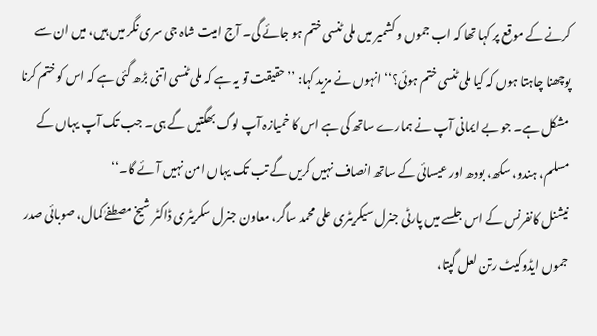کرنے کے موقع پر کہا تھا کہ اب جموں و کشمیر میں ملی ٹنسی ختم ہو جائے گی۔ آج امیت شاہ جی سری نگر میں ہیں، میں ان سے پوچھنا چاہتا ہوں کہ کیا ملی ٹنسی ختم ہوئی؟‘‘ انہوں نے مزید کہا: ’’حقیقت تو یہ ہے کہ ملی ٹنسی اتنی بڑھ گئی ہے کہ اس کو ختم کرنا مشکل ہے۔ جو بے ایمانی آپ نے ہمارے ساتھ کی ہے اس کا خمیازہ آپ لوگ بھگتیں گے ہی۔ جب تک آپ یہاں کے مسلم، ہندو، سکھ، بودھ اور عیسائی کے ساتھ انصاف نہیں کریں گے تب تک یہاں امن نہیں آئے گا۔‘‘
نیشنل کانفرنس کے اس جلسے میں پارٹی جنرل سیکریٹری علی محمد ساگر، معاون جنرل سکریٹری ڈاکٹر شیخ مصطفےٰ کمال، صوبائی صدر جموں ایڈوکیٹ رتن لعل گپتا،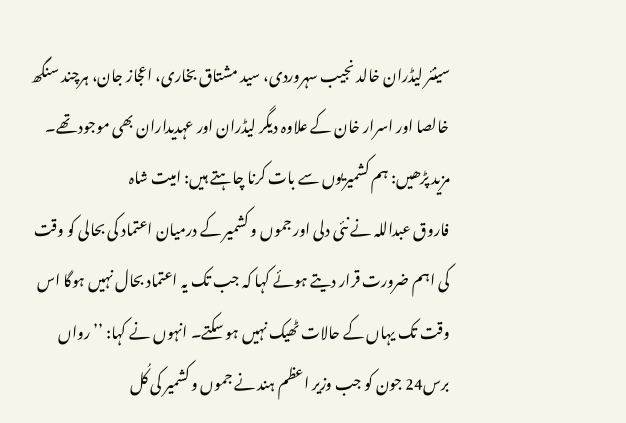سینئر لیڈران خالد نجیب سہروردی، سید مشتاق بخاری، اعجاز جان، ہرچند سنگھ خالصا اور اسرار خان کے علاوہ دیگر لیڈران اور عہدیداران بھی موجود تھے۔
مزید پڑھیں: ہم کشمیریوں سے بات کرنا چاہتے ہیں: امیت شاہ
فاروق عبداللہ نے نئی دلی اور جموں و کشمیر کے درمیان اعتماد کی بحالی کو وقت کی اہم ضرورت قرار دیتے ہوئے کہا کہ جب تک یہ اعتماد بحال نہیں ہوگا اس وقت تک یہاں کے حالات ٹھیک نہیں ہو سکتے۔ انہوں نے کہا: ’’رواں برس24 جون کو جب وزیر اعظم ہند نے جموں و کشمیر کی کُل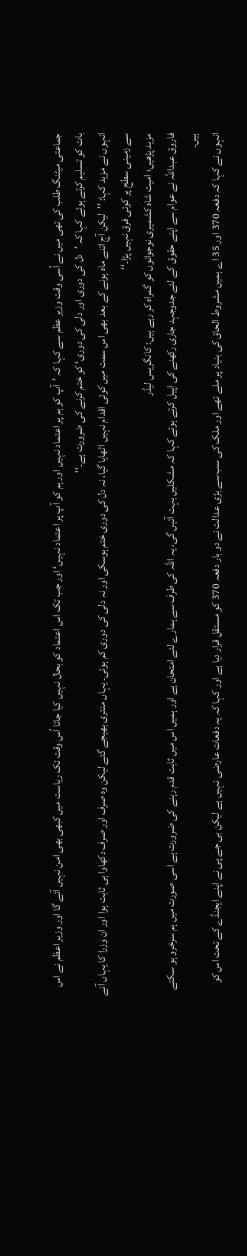جماعتی میٹنگ طلب کی تھی میں نے اُسی وقت وزیر عظم سے کہا کہ ’آپ کو ہم پر اعتماد نہیں اور ہم کو آپ پر اعتماد نہیں‘ اور جب تک اس اعتماد کو بحال نہیں کیا جاتا اُس وقت تک ریاست میں کبھی بھی امن نہیں آئے گا اور وزیر اعظم نے اس بات کو تسلیم کرتے ہوئے کہا کہ ’دل کی دوری اور دلی کی دوری‘ کو ختم کرنے کی ضرورت ہے۔‘‘
انہوں نے مزید کہا: ’’لیکن آج اتنے ماہ ہونے کے بعد بھی اس سمت میں کوئی اقدام نہیں اٹھایا گیا، نہ دل کی دوری ختم ہوسکی اور نہ دلی کی دوری کم ہوئی۔ یہاں منتری بھیجے گئے لیکن وہ صرف اور صرف دکھاوا ہی ثابت ہوا اور ان وزرا کا یہاں آنے سے زمینی سطح پر کوئی فرق نہیں پڑا۔‘‘
مزید پڑھیں؛ امیت شاہ کشمیری نوجوانوں کو گمراہ کر رہے ہیں: کانگریس لیڈر
فاروق عبداللہ نے عوام سے اپنے حقوق کے لئے جدوجہد جاری رکھنے کی اپیل کرتے ہوئے کہا کہ مشکلیں بہت آئیں گی، یہ اللہ کی طرف سے ہمارے لئے امتحان ہے اور ہمیں اس میں ثابت قدم رہنے کی ضرورت ہے اسی صورت میں ہم سرخرو ہو سکتے ہیں۔
انہوں نے کہا کہ دفعہ 370 اور 35 اے ہمیں مشروط الحاق کی بنیاد پر ملے تھے اور ملک کی سب سے بڑی عدالت نے دو بار دفعہ 370 کو مستقل قرار دیا ہے اور کہا کہ یہ دفعات عارضی نہیں ہے لیکن بی جے پی نے اپنے ایجنڈے کے تحت اس کو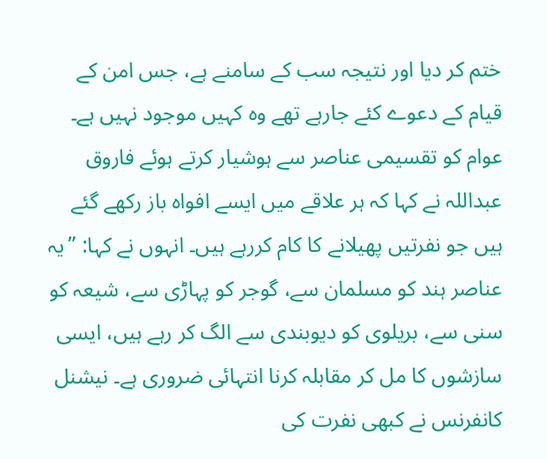ختم کر دیا اور نتیجہ سب کے سامنے ہے، جس امن کے قیام کے دعوے کئے جارہے تھے وہ کہیں موجود نہیں ہے۔
عوام کو تقسیمی عناصر سے ہوشیار کرتے ہوئے فاروق عبداللہ نے کہا کہ ہر علاقے میں ایسے افواہ باز رکھے گئے ہیں جو نفرتیں پھیلانے کا کام کررہے ہیں۔ انہوں نے کہا: ’’یہ عناصر ہند کو مسلمان سے، گوجر کو پہاڑی سے، شیعہ کو سنی سے، بریلوی کو دیوبندی سے الگ کر رہے ہیں، ایسی سازشوں کا مل کر مقابلہ کرنا انتہائی ضروری ہے۔ نیشنل کانفرنس نے کبھی نفرت کی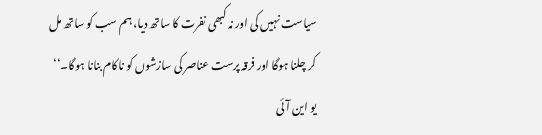سیاست نہیں کی اور نہ کبھی نفرت کا ساتھ دیا، ہم سب کو ساتھ مل کر چلنا ہوگا اور فرقہ پرست عناصر کی سازشوں کو ناکام بنانا ہوگا۔‘‘
یو این آئی